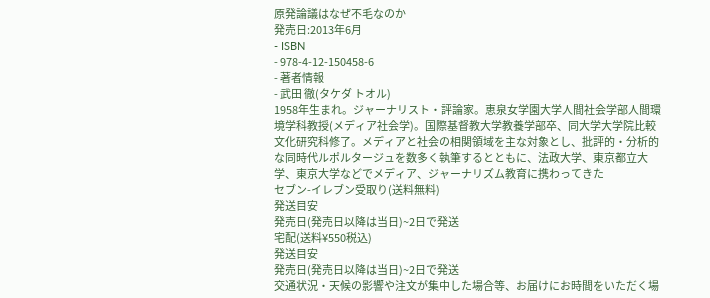原発論議はなぜ不毛なのか
発売日:2013年6月
- ISBN
- 978-4-12-150458-6
- 著者情報
- 武田 徹(タケダ トオル)
1958年生まれ。ジャーナリスト・評論家。恵泉女学園大学人間社会学部人間環境学科教授(メディア社会学)。国際基督教大学教養学部卒、同大学大学院比較文化研究科修了。メディアと社会の相関領域を主な対象とし、批評的・分析的な同時代ルポルタージュを数多く執筆するとともに、法政大学、東京都立大学、東京大学などでメディア、ジャーナリズム教育に携わってきた
セブン-イレブン受取り(送料無料)
発送目安
発売日(発売日以降は当日)~2日で発送
宅配(送料¥550税込)
発送目安
発売日(発売日以降は当日)~2日で発送
交通状況・天候の影響や注文が集中した場合等、お届けにお時間をいただく場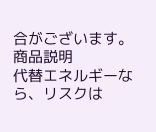合がございます。
商品説明
代替エネルギーなら、リスクは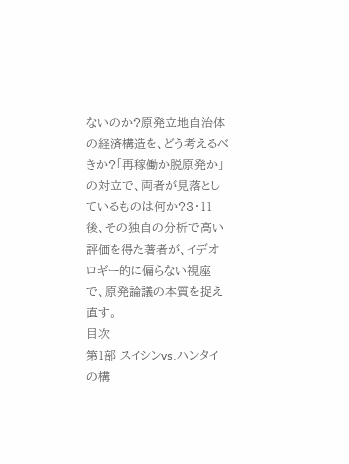ないのか?原発立地自治体の経済構造を、どう考えるべきか?「再稼働か脱原発か」の対立で、両者が見落としているものは何か?3・11後、その独自の分析で高い評価を得た著者が、イデオロギー的に偏らない視座で、原発論議の本質を捉え直す。
目次
第1部 スイシンvs.ハンタイの構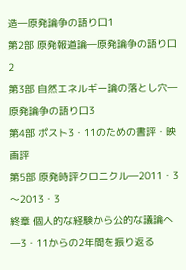造―原発論争の語り口1
第2部 原発報道論―原発論争の語り口2
第3部 自然エネルギー論の落とし穴―原発論争の語り口3
第4部 ポスト3・11のための書評・映画評
第5部 原発時評クロニクル―2011・3〜2013・3
終章 個人的な経験から公的な議論へ―3・11からの2年間を振り返る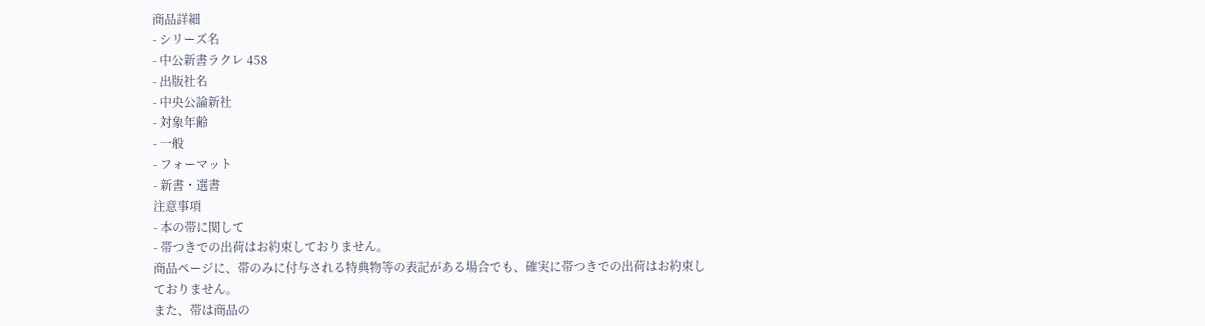商品詳細
- シリーズ名
- 中公新書ラクレ 458
- 出版社名
- 中央公論新社
- 対象年齢
- 一般
- フォーマット
- 新書・選書
注意事項
- 本の帯に関して
- 帯つきでの出荷はお約束しておりません。
商品ページに、帯のみに付与される特典物等の表記がある場合でも、確実に帯つきでの出荷はお約束しておりません。
また、帯は商品の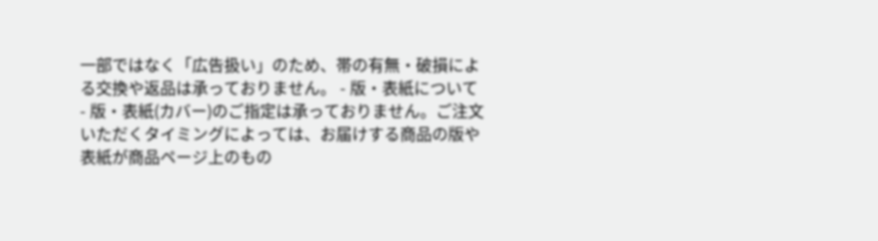一部ではなく「広告扱い」のため、帯の有無・破損による交換や返品は承っておりません。 - 版・表紙について
- 版・表紙(カバー)のご指定は承っておりません。ご注文いただくタイミングによっては、お届けする商品の版や表紙が商品ページ上のもの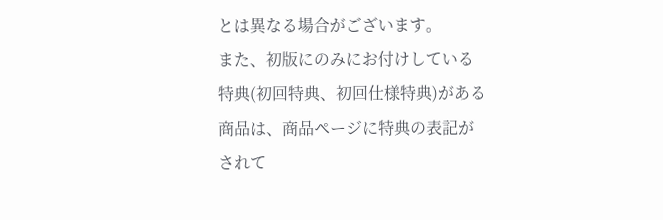とは異なる場合がございます。
また、初版にのみにお付けしている特典(初回特典、初回仕様特典)がある商品は、商品ページに特典の表記がされて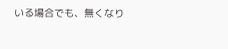いる場合でも、無くなり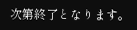次第終了となります。